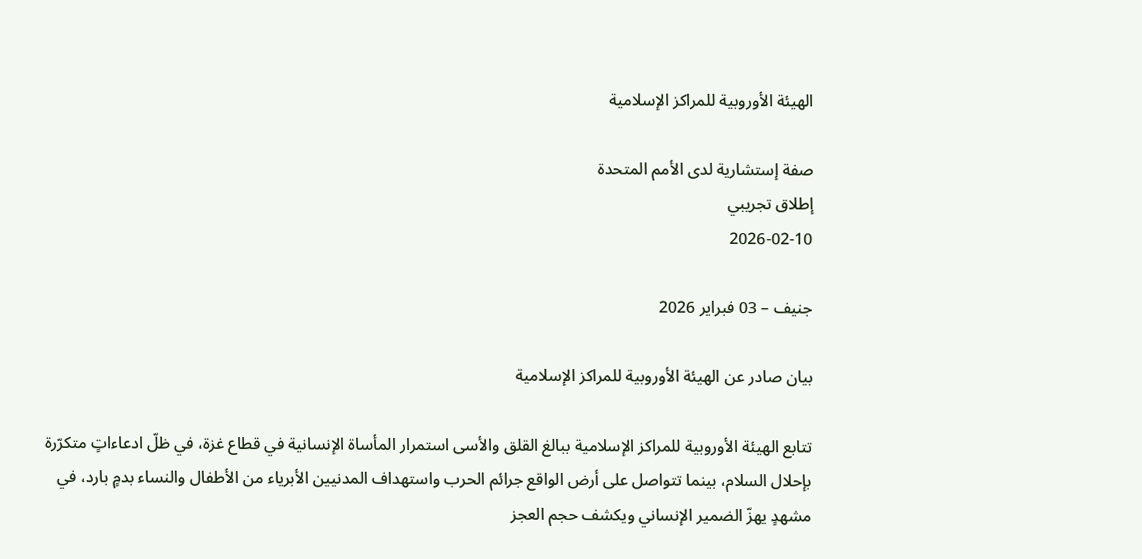الهيئة الأوروبية للمراكز الإسلامية

صفة إستشارية لدى الأمم المتحدة
إطلاق تجريبي
2026-02-10

جنيف – 03 فبراير 2026

بيان صادر عن الهيئة الأوروبية للمراكز الإسلامية

تتابع الهيئة الأوروبية للمراكز الإسلامية ببالغ القلق والأسى استمرار المأساة الإنسانية في قطاع غزة، في ظلّ ادعاءاتٍ متكرّرة بإحلال السلام، بينما تتواصل على أرض الواقع جرائم الحرب واستهداف المدنيين الأبرياء من الأطفال والنساء بدمٍ بارد، في مشهدٍ يهزّ الضمير الإنساني ويكشف حجم العجز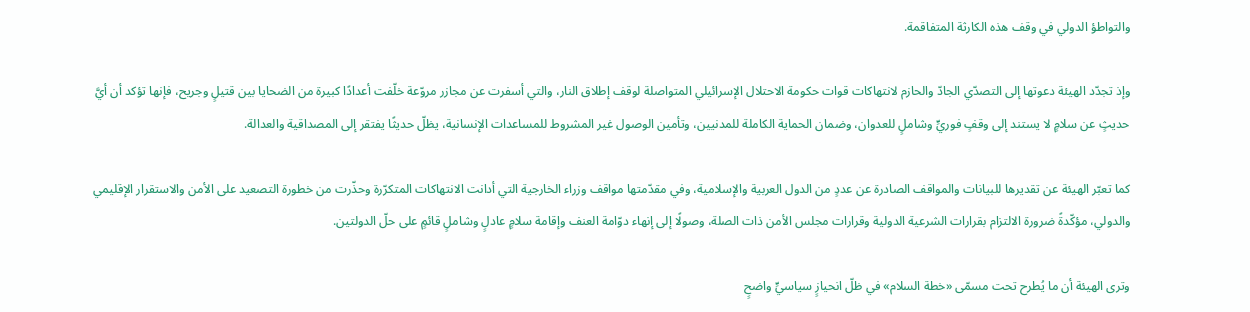والتواطؤ الدولي في وقف هذه الكارثة المتفاقمة.

وإذ تجدّد الهيئة دعوتها إلى التصدّي الجادّ والحازم لانتهاكات قوات حكومة الاحتلال الإسرائيلي المتواصلة لوقف إطلاق النار، والتي أسفرت عن مجازر مروّعة خلّفت أعدادًا كبيرة من الضحايا بين قتيلٍ وجريح، فإنها تؤكد أن أيَّ حديثٍ عن سلامٍ لا يستند إلى وقفٍ فوريٍّ وشاملٍ للعدوان، وضمان الحماية الكاملة للمدنيين، وتأمين الوصول غير المشروط للمساعدات الإنسانية، يظلّ حديثًا يفتقر إلى المصداقية والعدالة.

كما تعبّر الهيئة عن تقديرها للبيانات والمواقف الصادرة عن عددٍ من الدول العربية والإسلامية، وفي مقدّمتها مواقف وزراء الخارجية التي أدانت الانتهاكات المتكرّرة وحذّرت من خطورة التصعيد على الأمن والاستقرار الإقليمي والدولي، مؤكّدةً ضرورة الالتزام بقرارات الشرعية الدولية وقرارات مجلس الأمن ذات الصلة، وصولًا إلى إنهاء دوّامة العنف وإقامة سلامٍ عادلٍ وشاملٍ قائمٍ على حلّ الدولتين.

وترى الهيئة أن ما يُطرح تحت مسمّى «خطة السلام» في ظلّ انحيازٍ سياسيٍّ واضحٍ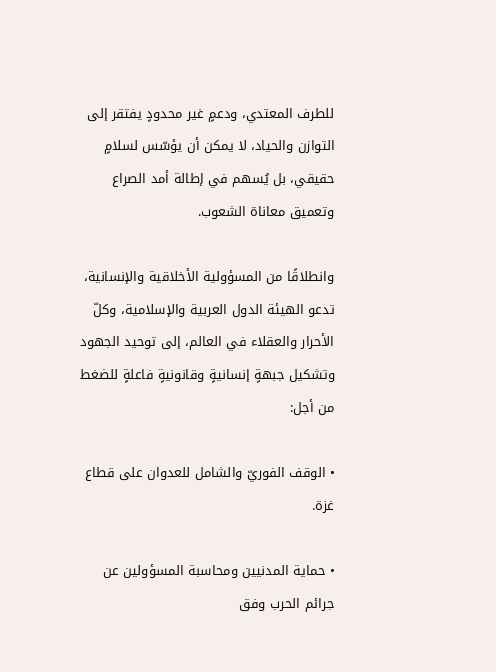للطرف المعتدي، ودعمٍ غير محدودٍ يفتقر إلى التوازن والحياد، لا يمكن أن يؤسّس لسلامٍ حقيقي، بل يُسهم في إطالة أمد الصراع وتعميق معاناة الشعوب.

وانطلاقًا من المسؤولية الأخلاقية والإنسانية، تدعو الهيئة الدول العربية والإسلامية، وكلّ الأحرار والعقلاء في العالم، إلى توحيد الجهود وتشكيل جبهةٍ إنسانيةٍ وقانونيةٍ فاعلةٍ للضغط من أجل:

• الوقف الفوريّ والشامل للعدوان على قطاع غزة.

• حماية المدنيين ومحاسبة المسؤولين عن جرائم الحرب وفق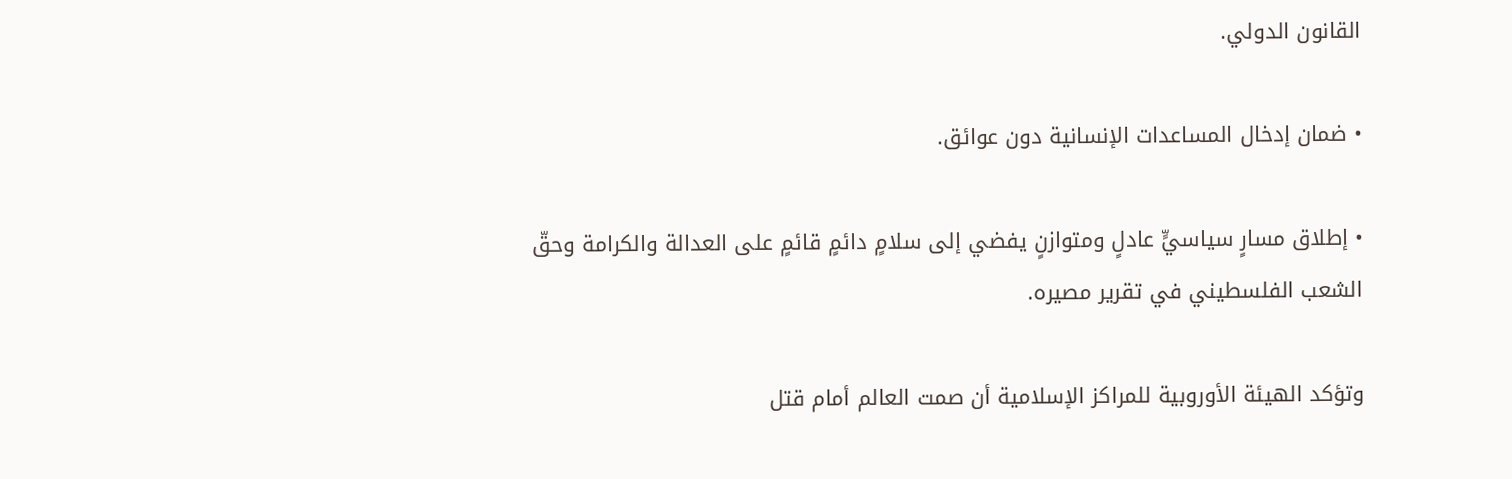القانون الدولي.

• ضمان إدخال المساعدات الإنسانية دون عوائق.

• إطلاق مسارٍ سياسيٍّ عادلٍ ومتوازنٍ يفضي إلى سلامٍ دائمٍ قائمٍ على العدالة والكرامة وحقّ الشعب الفلسطيني في تقرير مصيره.

وتؤكد الهيئة الأوروبية للمراكز الإسلامية أن صمت العالم أمام قتل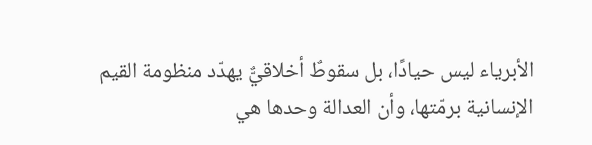الأبرياء ليس حيادًا، بل سقوطٌ أخلاقيٌّ يهدّد منظومة القيم الإنسانية برمّتها، وأن العدالة وحدها هي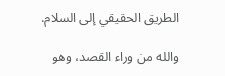الطريق الحقيقي إلى السلام.

والله من وراء القصد، وهو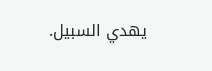يهدي السبيل.